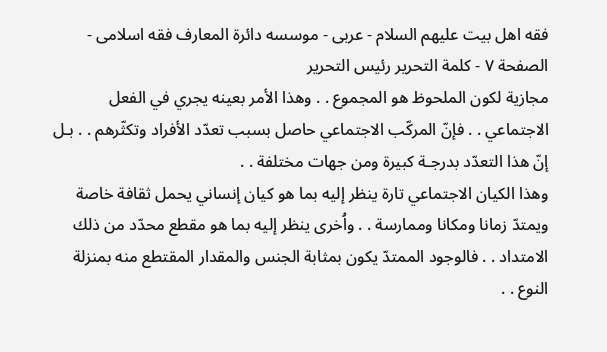فقه اهل بیت علیهم السلام - عربی - موسسه دائرة المعارف فقه اسلامی - الصفحة ٧ - كلمة التحرير رئيس التحرير
مجازية لكون الملحوظ هو المجموع . . وهذا الأمر بعينه يجري في الفعل الاجتماعي . . فإنّ المركّب الاجتماعي حاصل بسبب تعدّد الأفراد وتكثّرهم . . بـل إنّ هذا التعدّد بدرجـة كبيرة ومن جهات مختلفة . .
وهذا الكيان الاجتماعي تارة ينظر إليه بما هو كيان إنساني يحمل ثقافة خاصة ويمتدّ زمانا ومكانا وممارسة . . واُخرى ينظر إليه بما هو مقطع محدّد من ذلك الامتداد . . فالوجود الممتدّ يكون بمثابة الجنس والمقدار المقتطع منه بمنزلة النوع . .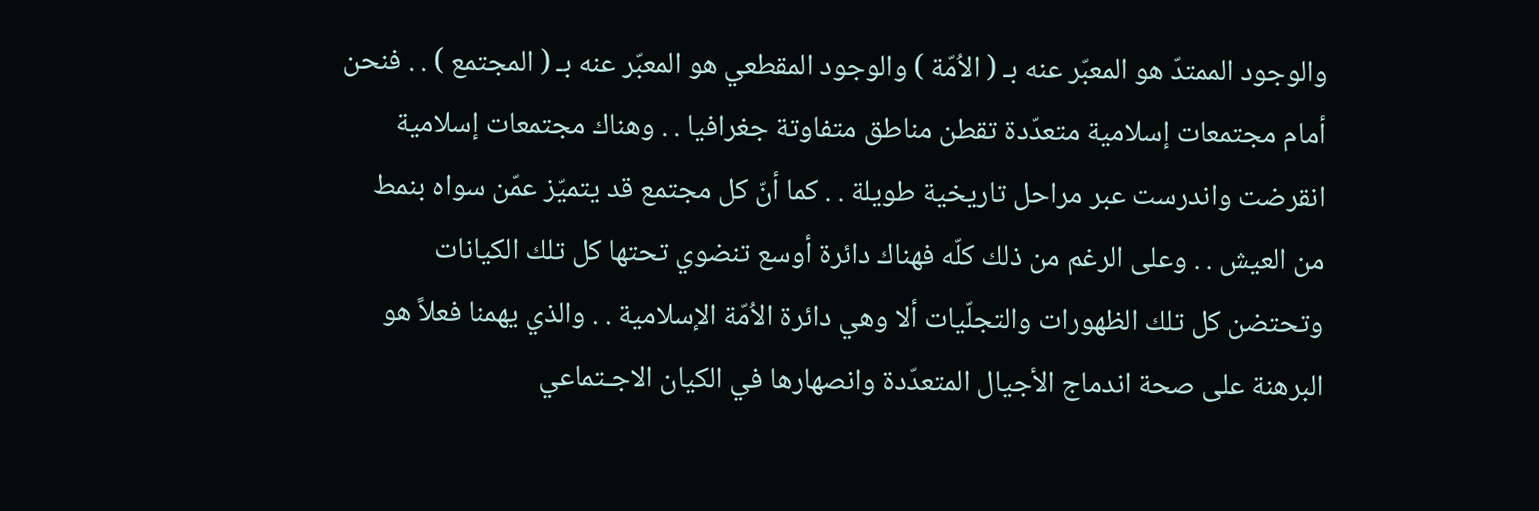والوجود الممتدّ هو المعبّر عنه بـ ( الاُمّة ) والوجود المقطعي هو المعبّر عنه بـ ( المجتمع ) . . فنحن أمام مجتمعات إسلامية متعدّدة تقطن مناطق متفاوتة جغرافيا . . وهناك مجتمعات إسلامية انقرضت واندرست عبر مراحل تاريخية طويلة . . كما أنّ كل مجتمع قد يتميّز عمّن سواه بنمط من العيش . . وعلى الرغم من ذلك كلّه فهناك دائرة أوسع تنضوي تحتها كل تلك الكيانات وتحتضن كل تلك الظهورات والتجلّيات ألا وهي دائرة الاُمّة الإسلامية . . والذي يهمنا فعلاً هو البرهنة على صحة اندماج الأجيال المتعدّدة وانصهارها في الكيان الاجـتماعي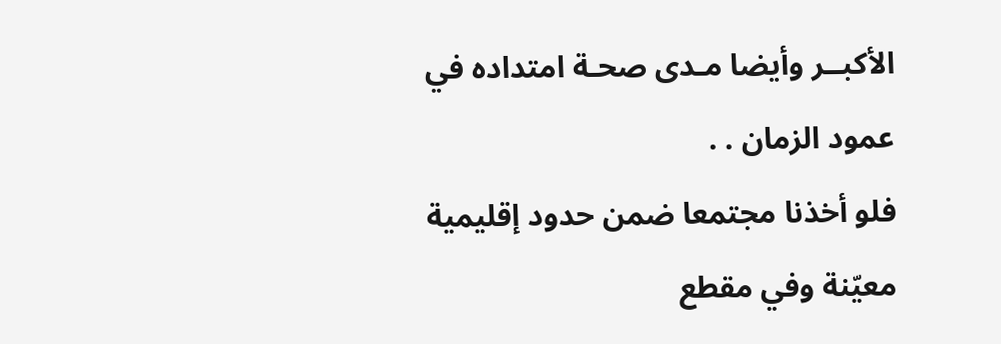الأكبــر وأيضا مـدى صحـة امتداده في عمود الزمان . .
فلو أخذنا مجتمعا ضمن حدود إقليمية معيّنة وفي مقطع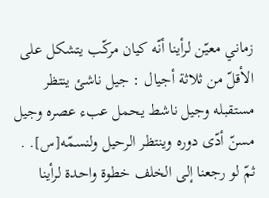زماني معيّن لرأينا أنّه كيان مركّب يتشكل على الأقلّ من ثلاثة أجيال : جيل ناشئ ينتظر مستقبله وجيل ناشط يحمل عبء عصره وجيل مسنّ أدّى دوره وينتظر الرحيل ولنسمّه[س]. . ثمّ لو رجعنا إلى الخلف خطوة واحدة لرأينا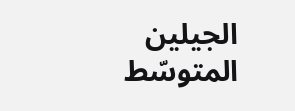الجيلين المتوسّط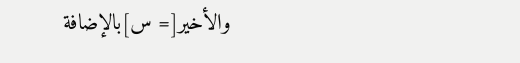والأخير[= س]بالإضافة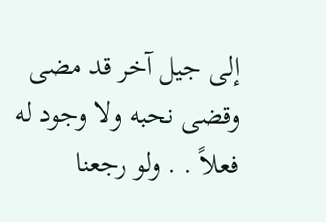إلى جيل آخر قد مضى وقضى نحبه ولا وجود له فعلاً . . ولو رجعنا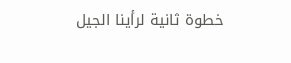خطوة ثانية لرأينا الجيل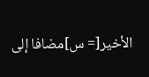الأخير[= س]مضافا إلى